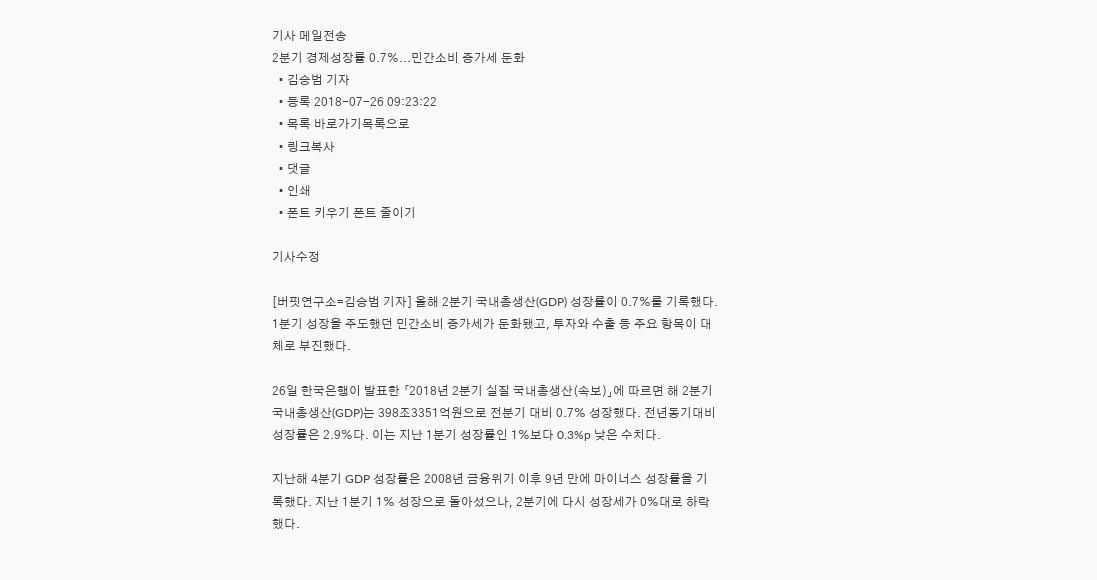기사 메일전송
2분기 경제성장률 0.7%...민간소비 증가세 둔화
  • 김승범 기자
  • 등록 2018-07-26 09:23:22
  • 목록 바로가기목록으로
  • 링크복사
  • 댓글
  • 인쇄
  • 폰트 키우기 폰트 줄이기

기사수정

[버핏연구소=김승범 기자] 올해 2분기 국내총생산(GDP) 성장률이 0.7%를 기록했다. 1분기 성장을 주도했던 민간소비 증가세가 둔화됐고, 투자와 수출 등 주요 항목이 대체로 부진했다.

26일 한국은행이 발표한 「2018년 2분기 실질 국내총생산(속보)」에 따르면 해 2분기 국내총생산(GDP)는 398조3351억원으로 전분기 대비 0.7% 성장했다. 전년동기대비 성장률은 2.9%다. 이는 지난 1분기 성장률인 1%보다 0.3%p 낮은 수치다.

지난해 4분기 GDP 성장률은 2008년 금융위기 이후 9년 만에 마이너스 성장률을 기록했다. 지난 1분기 1% 성장으로 돌아섰으나, 2분기에 다시 성장세가 0%대로 하락했다.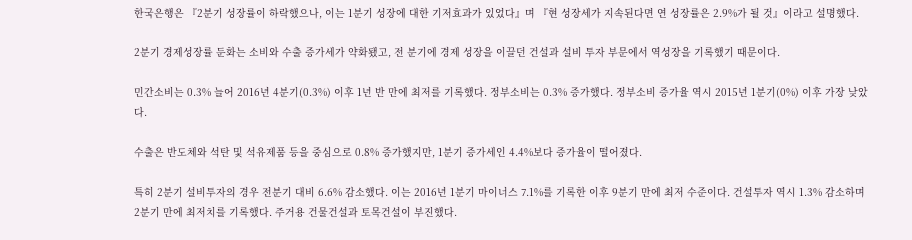한국은행은 『2분기 성장률이 하락했으나, 이는 1분기 성장에 대한 기저효과가 있었다』며 『현 성장세가 지속된다면 연 성장률은 2.9%가 될 것』이라고 설명했다.

2분기 경제성장률 둔화는 소비와 수출 증가세가 약화됐고, 전 분기에 경제 성장을 이끌던 건설과 설비 투자 부문에서 역성장을 기록했기 때문이다.

민간소비는 0.3% 늘어 2016년 4분기(0.3%) 이후 1년 반 만에 최저를 기록했다. 정부소비는 0.3% 증가했다. 정부소비 증가율 역시 2015년 1분기(0%) 이후 가장 낮았다.

수출은 반도체와 석탄 및 석유제품 등을 중심으로 0.8% 증가했지만, 1분기 증가세인 4.4%보다 증가율이 떨어졌다.

특히 2분기 설비투자의 경우 전분기 대비 6.6% 감소했다. 이는 2016년 1분기 마이너스 7.1%를 기록한 이후 9분기 만에 최저 수준이다. 건설투자 역시 1.3% 감소하며 2분기 만에 최저치를 기록했다. 주거용 건물건설과 토목건설이 부진했다.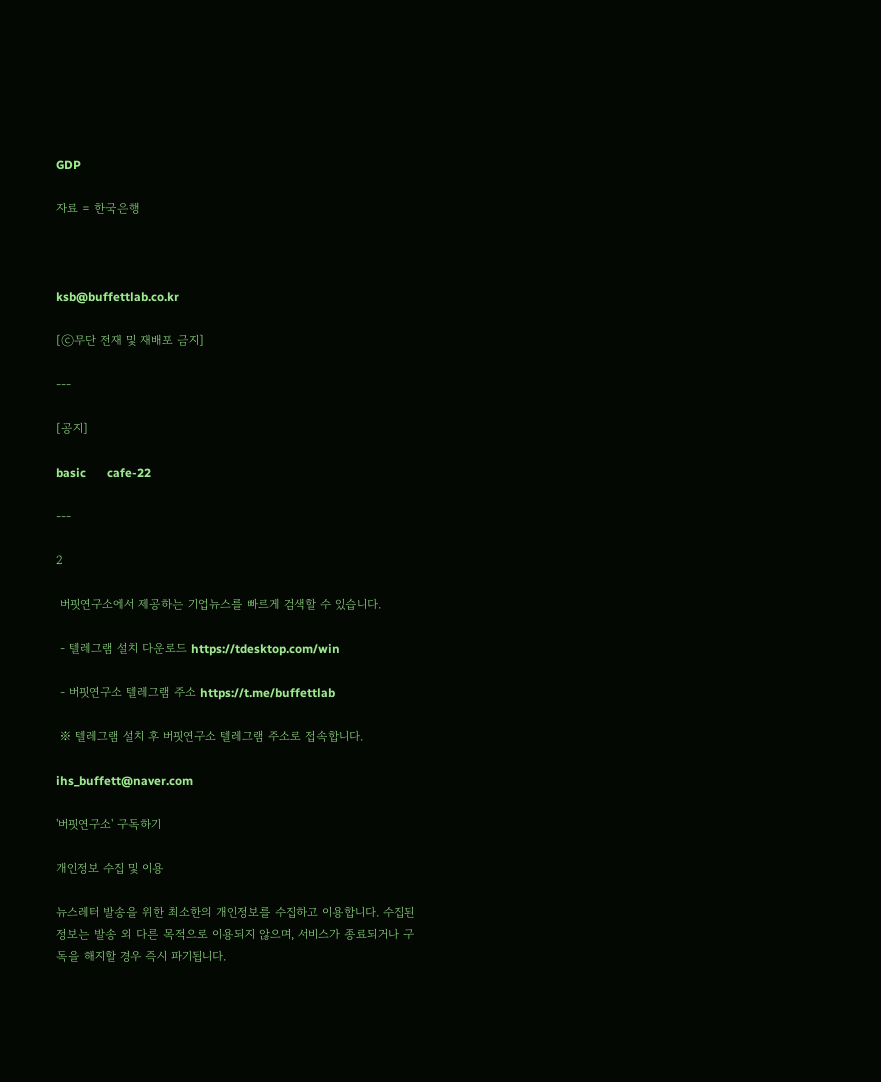GDP

자료 = 한국은행



ksb@buffettlab.co.kr

[ⓒ무단 전재 및 재배포 금지]

---

[공지]

basic       cafe-22

---

2

 버핏연구소에서 제공하는 기업뉴스를 빠르게 검색할 수 있습니다.

 - 텔레그램 설치 다운로드 https://tdesktop.com/win

 - 버핏연구소 텔레그램 주소 https://t.me/buffettlab

 ※ 텔레그램 설치 후 버핏연구소 텔레그램 주소로 접속합니다.

ihs_buffett@naver.com

'버핏연구소' 구독하기

개인정보 수집 및 이용

뉴스레터 발송을 위한 최소한의 개인정보를 수집하고 이용합니다. 수집된 정보는 발송 외 다른 목적으로 이용되지 않으며, 서비스가 종료되거나 구독을 해지할 경우 즉시 파기됩니다.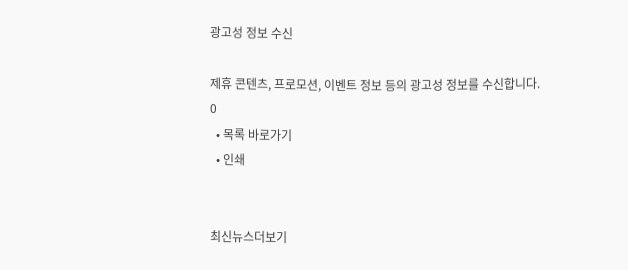광고성 정보 수신

제휴 콘텐츠, 프로모션, 이벤트 정보 등의 광고성 정보를 수신합니다.
0
  • 목록 바로가기
  • 인쇄


최신뉴스더보기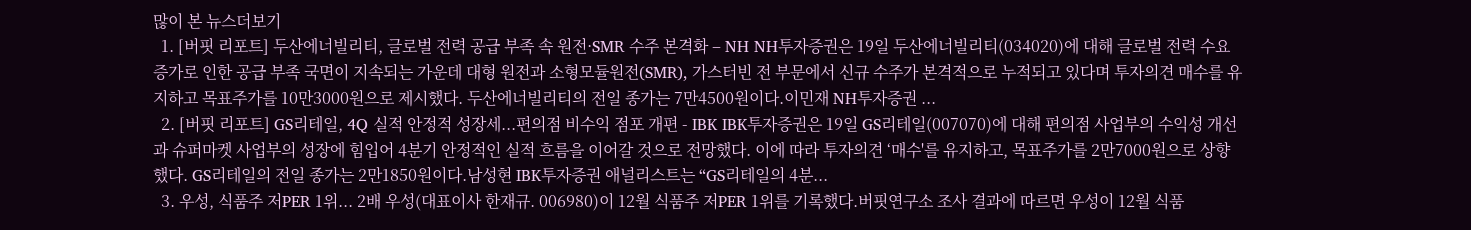많이 본 뉴스더보기
  1. [버핏 리포트] 두산에너빌리티, 글로벌 전력 공급 부족 속 원전·SMR 수주 본격화 – NH NH투자증권은 19일 두산에너빌리티(034020)에 대해 글로벌 전력 수요 증가로 인한 공급 부족 국면이 지속되는 가운데 대형 원전과 소형모듈원전(SMR), 가스터빈 전 부문에서 신규 수주가 본격적으로 누적되고 있다며 투자의견 매수를 유지하고 목표주가를 10만3000원으로 제시했다. 두산에너빌리티의 전일 종가는 7만4500원이다.이민재 NH투자증권 ...
  2. [버핏 리포트] GS리테일, 4Q 실적 안정적 성장세...편의점 비수익 점포 개편 - IBK IBK투자증권은 19일 GS리테일(007070)에 대해 편의점 사업부의 수익성 개선과 슈퍼마켓 사업부의 성장에 힘입어 4분기 안정적인 실적 흐름을 이어갈 것으로 전망했다. 이에 따라 투자의견 ‘매수'를 유지하고, 목표주가를 2만7000원으로 상향했다. GS리테일의 전일 종가는 2만1850원이다.남성현 IBK투자증권 애널리스트는 “GS리테일의 4분...
  3. 우성, 식품주 저PER 1위... 2배 우성(대표이사 한재규. 006980)이 12월 식품주 저PER 1위를 기록했다.버핏연구소 조사 결과에 따르면 우성이 12월 식품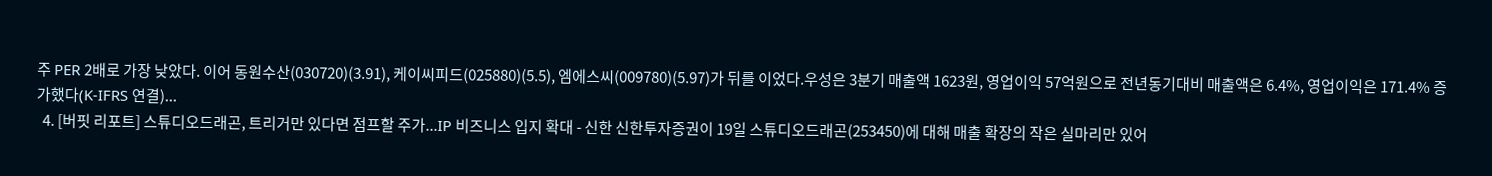주 PER 2배로 가장 낮았다. 이어 동원수산(030720)(3.91), 케이씨피드(025880)(5.5), 엠에스씨(009780)(5.97)가 뒤를 이었다.우성은 3분기 매출액 1623원, 영업이익 57억원으로 전년동기대비 매출액은 6.4%, 영업이익은 171.4% 증가했다(K-IFRS 연결)...
  4. [버핏 리포트] 스튜디오드래곤, 트리거만 있다면 점프할 주가...IP 비즈니스 입지 확대 - 신한 신한투자증권이 19일 스튜디오드래곤(253450)에 대해 매출 확장의 작은 실마리만 있어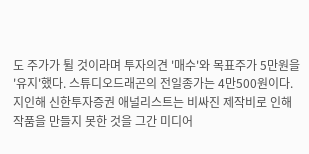도 주가가 튈 것이라며 투자의견 '매수'와 목표주가 5만원을 '유지'했다. 스튜디오드래곤의 전일종가는 4만500원이다. 지인해 신한투자증권 애널리스트는 비싸진 제작비로 인해 작품을 만들지 못한 것을 그간 미디어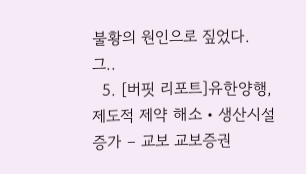불황의 원인으로 짚었다. 그..
  5. [버핏 리포트]유한양행, 제도적 제약 해소‧생산시설 증가 – 교보 교보증권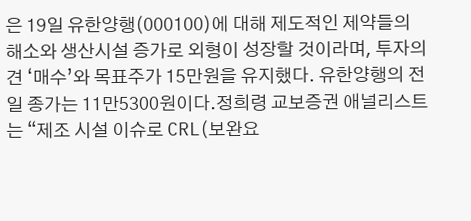은 19일 유한양행(000100)에 대해 제도적인 제약들의 해소와 생산시설 증가로 외형이 성장할 것이라며, 투자의견 ‘매수’와 목표주가 15만원을 유지했다. 유한양행의 전일 종가는 11만5300원이다.정희령 교보증권 애널리스트는 “제조 시설 이슈로 CRL(보완요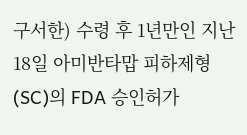구서한) 수령 후 1년만인 지난 18일 아미반타맙 피하제형(SC)의 FDA 승인허가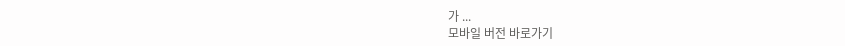가 ...
모바일 버전 바로가기